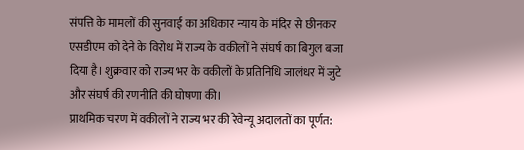संपत्ति के मामलों की सुनवाई का अधिकार न्याय के मंदिर से छीनकर एसडीएम को देने के विरोध में राज्य के वकीलों ने संघर्ष का बिगुल बजा दिया है। शुक्रवार को राज्य भर के वकीलों के प्रतिनिधि जालंधर में जुटे और संघर्ष की रणनीति की घोषणा की।
प्राथमिक चरण में वकीलों ने राज्य भर की रेवेन्यू अदालतों का पूर्णत: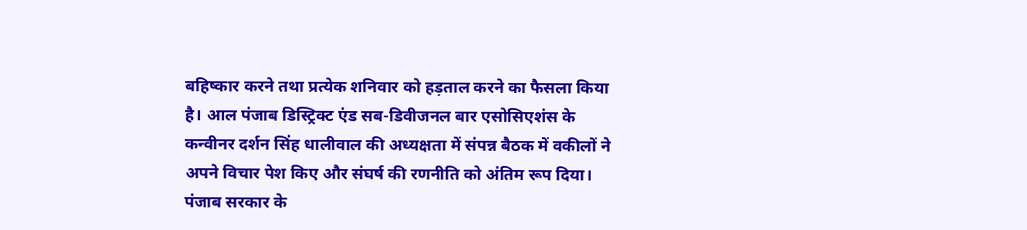बहिष्कार करने तथा प्रत्येक शनिवार को हड़ताल करने का फैसला किया है। आल पंजाब डिस्ट्रिक्ट एंड सब-डिवीजनल बार एसोसिएशंस के कन्वीनर दर्शन सिंह धालीवाल की अध्यक्षता में संपन्न बैठक में वकीलों ने अपने विचार पेश किए और संघर्ष की रणनीति को अंतिम रूप दिया।
पंजाब सरकार के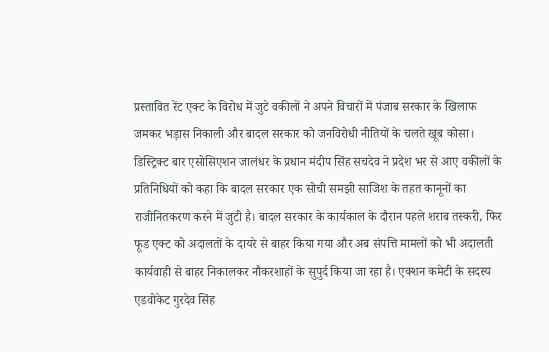प्रस्तावित रेंट एक्ट के विरोध में जुटे वकीलों ने अपने विचारों में पंजाब सरकार के खिलाफ जमकर भड़ास निकाली और बादल सरकार को जनविरोधी नीतियों के चलते खूब कोसा।
डिस्ट्रिक्ट बार एसोसिएशन जालंधर के प्रधान मंदीप सिंह सचदेव ने प्रदेश भर से आए वकीलों के प्रतिनिधियों को कहा कि बादल सरकार एक सोची समझी साजिश के तहत कानूनों का राजीनितकरण करने में जुटी है। बादल सरकार के कार्यकाल के दौरान पहले शराब तस्करी, फिर फूड एक्ट को अदालतों के दायरे से बाहर किया गया और अब संपत्ति मामलों को भी अदालती कार्यवाही से बाहर निकालकर नौकरशाहों के सुपुर्द किया जा रहा है। एक्शन कमेटी के सदस्य एडवोकेट गुरदेव सिंह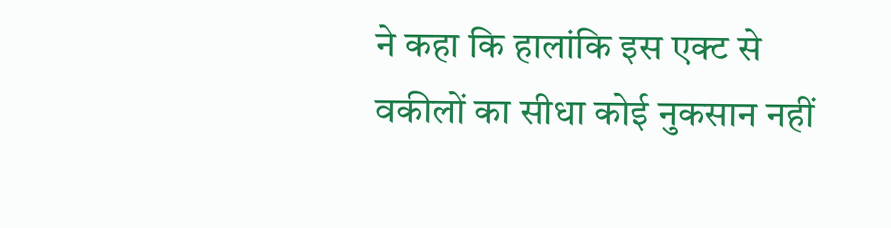ने कहा कि हालांकि इस एक्ट से वकीलों का सीधा कोई नुकसान नहीं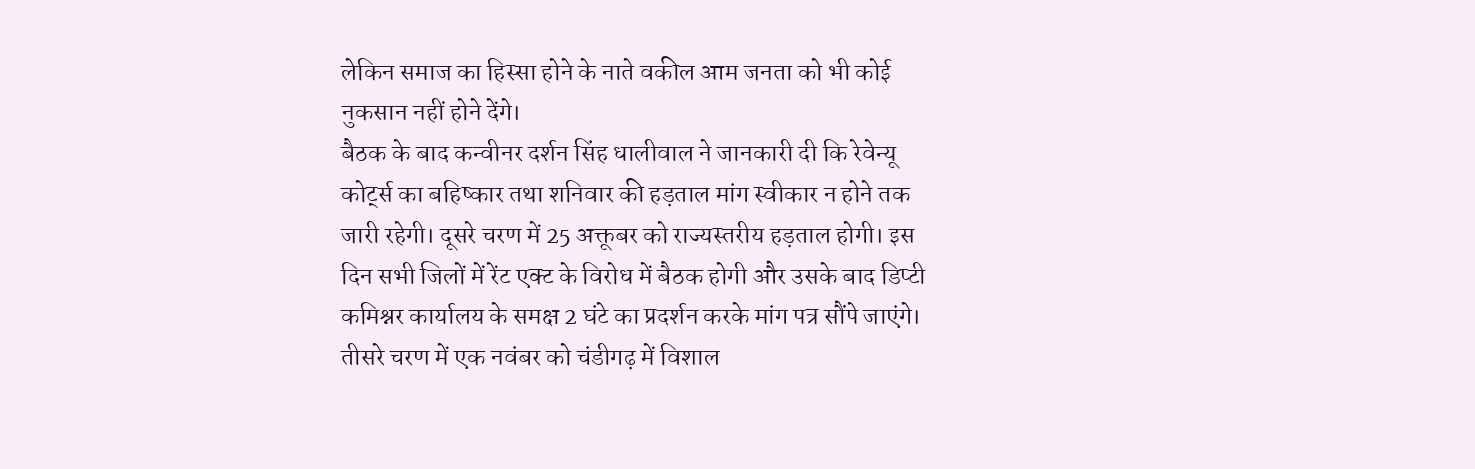लेकिन समाज का हिस्सा होने के नाते वकील आम जनता को भी कोई नुकसान नहीं होने देंगे।
बैठक के बाद कन्वीनर दर्शन सिंह धालीवाल ने जानकारी दी कि रेवेन्यू कोर्ट्स का बहिष्कार तथा शनिवार की हड़ताल मांग स्वीकार न होने तक जारी रहेगी। दूसरे चरण में 25 अक्तूबर को राज्यस्तरीय हड़ताल होगी। इस दिन सभी जिलों में रेंट एक्ट के विरोध में बैठक होगी और उसके बाद डिप्टी कमिश्नर कार्यालय के समक्ष 2 घंटे का प्रदर्शन करके मांग पत्र सौंपे जाएंगे। तीसरे चरण में एक नवंबर को चंडीगढ़ में विशाल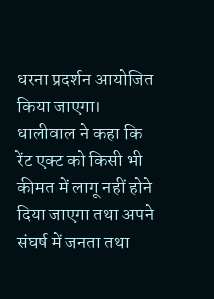धरना प्रदर्शन आयोजित किया जाएगा। धालीवाल ने कहा कि रेंट एक्ट को किसी भी कीमत में लागू नहीं होने दिया जाएगा तथा अपने संघर्ष में जनता तथा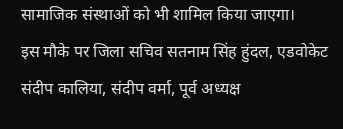सामाजिक संस्थाओं को भी शामिल किया जाएगा।
इस मौके पर जिला सचिव सतनाम सिंह हुंदल, एडवोकेट संदीप कालिया, संदीप वर्मा, पूर्व अध्यक्ष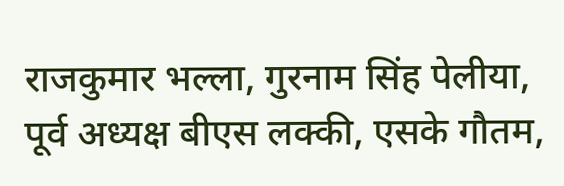राजकुमार भल्ला, गुरनाम सिंह पेलीया, पूर्व अध्यक्ष बीएस लक्की, एसके गौतम,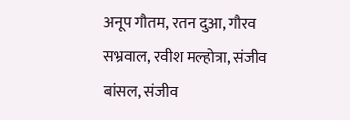अनूप गौतम, रतन दुआ, गौरव सभ्रवाल, रवीश मल्होत्रा, संजीव बांसल, संजीव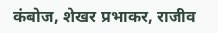कंबोज, शेखर प्रभाकर, राजीव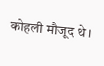कोहली मौजूद थे।